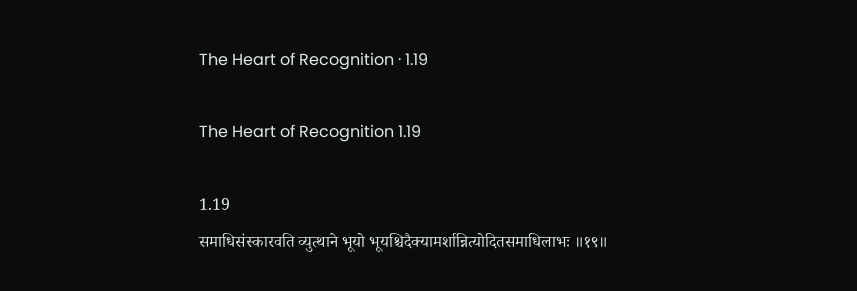The Heart of Recognition · 1.19

The Heart of Recognition 1.19

1.19
समाधिसंस्कारवति व्युत्थाने भूयो भूयश्चिदैक्यामर्शान्नित्योदितसमाधिलाभः ॥१९॥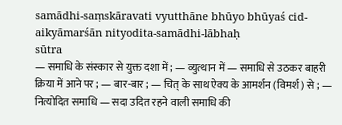samādhi-saṃskāravati vyutthāne bhūyo bhūyaś cid-aikyāmarśān nityodita-samādhi-lābhaḥ
sūtra
— समाधि के संस्कार से युक्त दशा में ; — व्युत्थान में — समाधि से उठकर बाहरी क्रिया में आने पर ; — बार-बार ; — चित् के साथ ऐक्य के आमर्शन (विमर्श) से ; — नित्योदित समाधि — सदा उदित रहने वाली समाधि की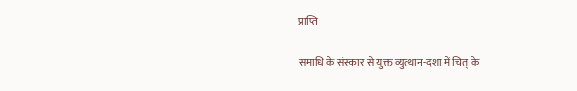प्राप्ति

समाधि के संस्कार से युक्त व्युत्थान-दशा में चित् के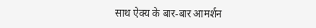साथ ऐक्य के बार-बार आमर्शन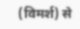(विमर्श) से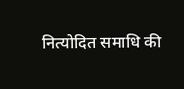नित्योदित समाधि की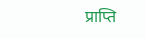प्राप्ति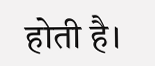होती है।